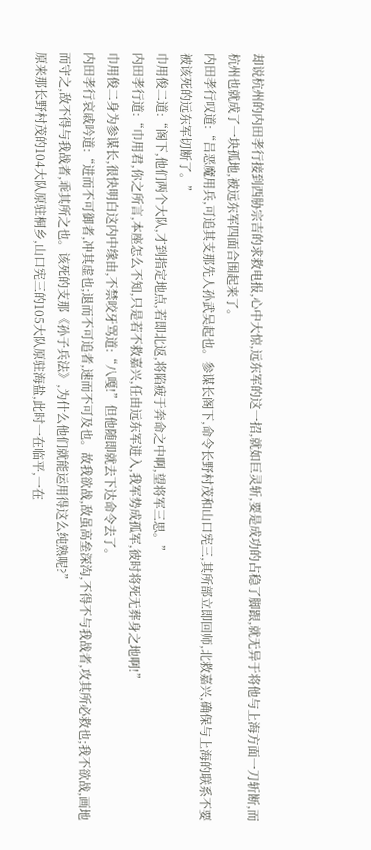却说杭州的内田孝行接到西胁宗吉的求救电报,心中大惊,远东军的这一招,就如巨灵斩,要是成功的占稳了脚跟,就无异于将他与上海方面一刀斩断,而杭州也就成了一块孤地,被远东军四面合围起来了。
内田孝行叹道:“吕恶魔用兵,可追其支那先人孙武吴起也。参谋长阁下,命令长野村茂和山口宪三,其所部立即回师,北救嘉兴,确保与上海的联系不要被该死的远东军切断了。”
巾用俊二道:“阁下,他们两个大队,才到指定地点,若即北返,将陷疲于奔命之中啊,望将军三思。”
内田孝行道:“巾用君,你之所言,本座怎么不知,只是若不救嘉兴,任由远东军进入,我军势成孤军,彼时将死无葬身之地啊!”
巾用俊二身为参谋长,很快明白这内中缘由,不禁咬牙骂道:“八嘎!”但他随即就去下达命令去了。
内田孝行哀戚吟道:“进而不可御者,冲其虚也;退而不可追者,速而不可及也。故我欲战,敌虽高垒深沟,不得不与我战者,攻其所必救也;我不欲战,画地而守之,敌不得与我战者,乖其所之也。该死的支那《孙子兵法》,为什么他们就能运用得这么纯熟呢?”
原来那长野村茂的104大队原驻桐乡,山口宪三的105大队原驻海盐,此时一在临平,一在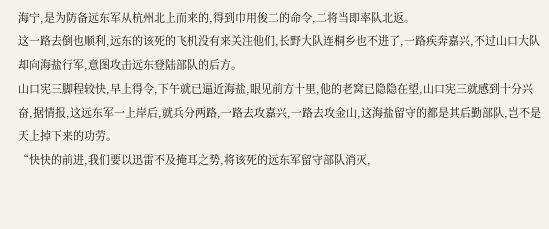海宁,是为防备远东军从杭州北上而来的,得到巾用俊二的命令,二将当即率队北返。
这一路去倒也顺利,远东的该死的飞机没有来关注他们,长野大队连桐乡也不进了,一路疾奔嘉兴,不过山口大队却向海盐行军,意图攻击远东登陆部队的后方。
山口宪三脚程较快,早上得令,下午就已逼近海盐,眼见前方十里,他的老窝已隐隐在望,山口宪三就感到十分兴奋,据情报,这远东军一上岸后,就兵分两路,一路去攻嘉兴,一路去攻金山,这海盐留守的都是其后勤部队,岂不是天上掉下来的功劳。
“快快的前进,我们要以迅雷不及掩耳之势,将该死的远东军留守部队消灭,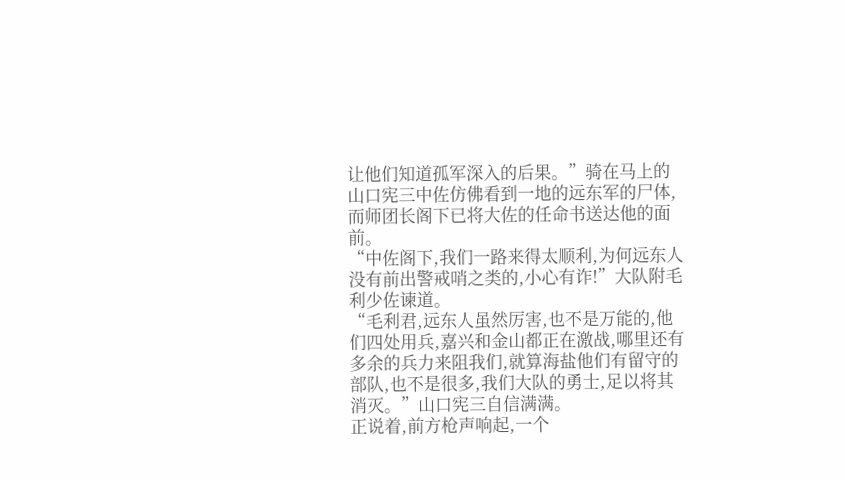让他们知道孤军深入的后果。”骑在马上的山口宪三中佐仿佛看到一地的远东军的尸体,而师团长阁下已将大佐的任命书送达他的面前。
“中佐阁下,我们一路来得太顺利,为何远东人没有前出警戒哨之类的,小心有诈!”大队附毛利少佐谏道。
“毛利君,远东人虽然厉害,也不是万能的,他们四处用兵,嘉兴和金山都正在激战,哪里还有多余的兵力来阻我们,就算海盐他们有留守的部队,也不是很多,我们大队的勇士,足以将其消灭。”山口宪三自信满满。
正说着,前方枪声响起,一个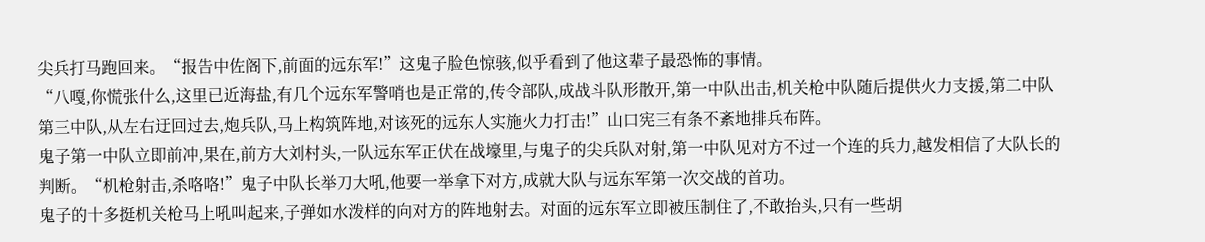尖兵打马跑回来。“报告中佐阁下,前面的远东军!”这鬼子脸色惊骇,似乎看到了他这辈子最恐怖的事情。
“八嘎,你慌张什么,这里已近海盐,有几个远东军警哨也是正常的,传令部队,成战斗队形散开,第一中队出击,机关枪中队随后提供火力支援,第二中队第三中队,从左右迂回过去,炮兵队,马上构筑阵地,对该死的远东人实施火力打击!”山口宪三有条不紊地排兵布阵。
鬼子第一中队立即前冲,果在,前方大刘村头,一队远东军正伏在战壕里,与鬼子的尖兵队对射,第一中队见对方不过一个连的兵力,越发相信了大队长的判断。“机枪射击,杀咯咯!”鬼子中队长举刀大吼,他要一举拿下对方,成就大队与远东军第一次交战的首功。
鬼子的十多挺机关枪马上吼叫起来,子弹如水泼样的向对方的阵地射去。对面的远东军立即被压制住了,不敢抬头,只有一些胡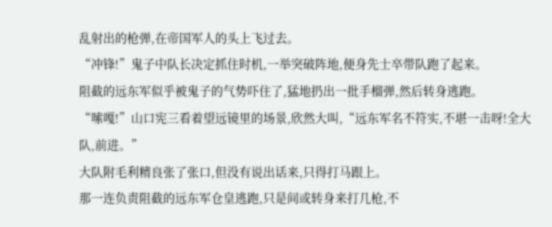乱射出的枪弹,在帝国军人的头上飞过去。
“冲锋!”鬼子中队长决定抓住时机,一举突破阵地,便身先士卒带队跑了起来。
阻截的远东军似乎被鬼子的气势吓住了,猛地扔出一批手榴弹,然后转身逃跑。
“嗦嘎!”山口宪三看着望远镜里的场景,欣然大叫,“远东军名不符实,不堪一击呀!全大队,前进。”
大队附毛利精良张了张口,但没有说出话来,只得打马跟上。
那一连负责阻截的远东军仓皇逃跑,只是间或转身来打几枪,不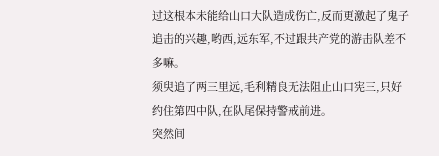过这根本未能给山口大队造成伤亡,反而更激起了鬼子追击的兴趣,哟西,远东军,不过跟共产党的游击队差不多嘛。
须臾追了两三里远,毛利精良无法阻止山口宪三,只好约住第四中队,在队尾保持警戒前进。
突然间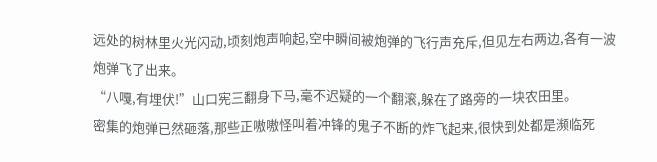远处的树林里火光闪动,顷刻炮声响起,空中瞬间被炮弹的飞行声充斥,但见左右两边,各有一波炮弹飞了出来。
“八嘎,有埋伏!”山口宪三翻身下马,毫不迟疑的一个翻滚,躲在了路旁的一块农田里。
密集的炮弹已然砸落,那些正嗷嗷怪叫着冲锋的鬼子不断的炸飞起来,很快到处都是濒临死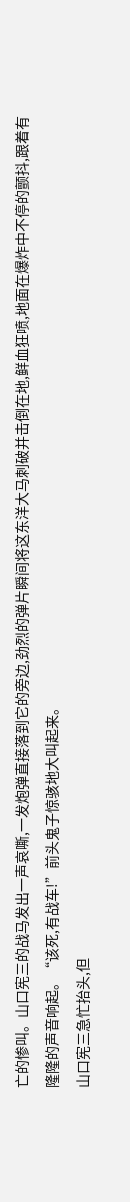亡的惨叫。山口宪三的战马发出一声哀嘶,一发炮弹直接落到它的旁边,劲烈的弹片瞬间将这东洋大马刺破并击倒在地,鲜血狂喷,地面在爆炸中不停的颤抖,跟着有隆隆的声音响起。“该死,有战车!”前头鬼子惊骇地大叫起来。
山口宪三急忙抬头,但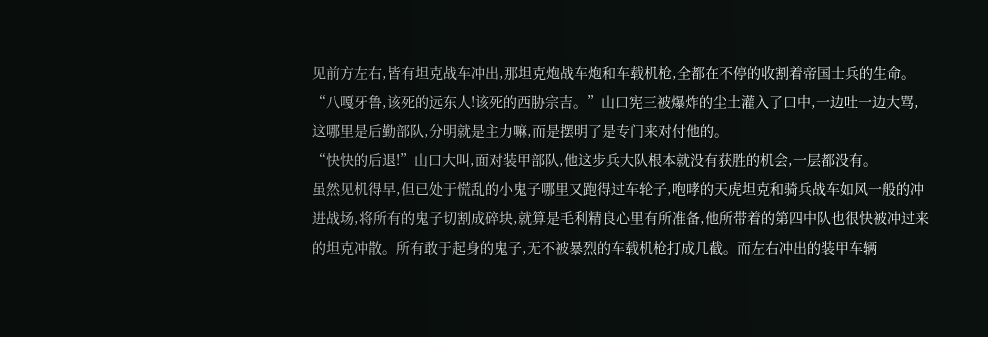见前方左右,皆有坦克战车冲出,那坦克炮战车炮和车载机枪,全都在不停的收割着帝国士兵的生命。
“八嘎牙鲁,该死的远东人!该死的西胁宗吉。”山口宪三被爆炸的尘土灌入了口中,一边吐一边大骂,这哪里是后勤部队,分明就是主力嘛,而是摆明了是专门来对付他的。
“快快的后退!”山口大叫,面对装甲部队,他这步兵大队根本就没有获胜的机会,一层都没有。
虽然见机得早,但已处于慌乱的小鬼子哪里又跑得过车轮子,咆哮的天虎坦克和骑兵战车如风一般的冲进战场,将所有的鬼子切割成碎块,就算是毛利精良心里有所准备,他所带着的第四中队也很快被冲过来的坦克冲散。所有敢于起身的鬼子,无不被暴烈的车载机枪打成几截。而左右冲出的装甲车辆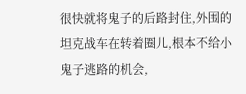很快就将鬼子的后路封住,外围的坦克战车在转着圈儿,根本不给小鬼子逃路的机会,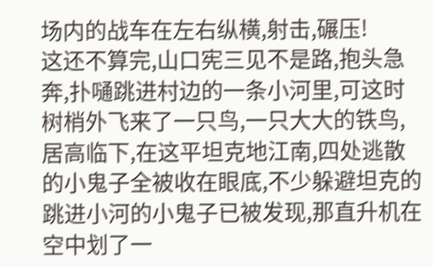场内的战车在左右纵横,射击,碾压!
这还不算完,山口宪三见不是路,抱头急奔,扑嗵跳进村边的一条小河里,可这时树梢外飞来了一只鸟,一只大大的铁鸟,居高临下,在这平坦克地江南,四处逃散的小鬼子全被收在眼底,不少躲避坦克的跳进小河的小鬼子已被发现,那直升机在空中划了一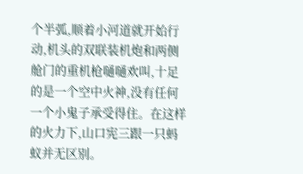个半弧,顺着小河道就开始行动,机头的双联装机炮和两侧舱门的重机枪嗵嗵欢叫,十足的是一个空中火神,没有任何一个小鬼子承受得住。在这样的火力下,山口宪三跟一只蚂蚁并无区别。